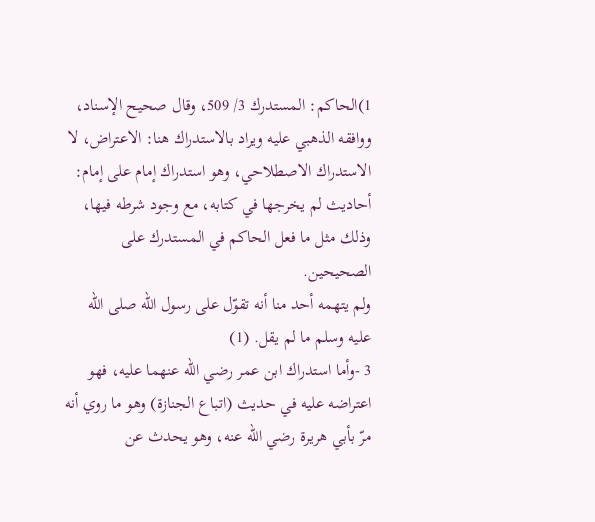1)الحاكم: المستدرك 3/ 509، وقال صحيح الإسناد، ووافقه الذهبي عليه ويراد بالاستدراك هنا: الاعتراض، لا الاستدراك الاصطلاحي، وهو استدراك إمام على إمام: أحاديث لم يخرجها في كتابه، مع وجود شرطه فيها، وذلك مثل ما فعل الحاكم في المستدرك على الصحيحين.
ولم يتهمه أحد منا أنه تقوّل على رسول الله صلى الله عليه وسلم ما لم يقل. (1)
3 -وأما استدراك ابن عمر رضي الله عنهما عليه، فهو اعتراضه عليه في حديث (اتباع الجنازة) وهو ما روي أنه مرّ بأبي هريرة رضي الله عنه، وهو يحدث عن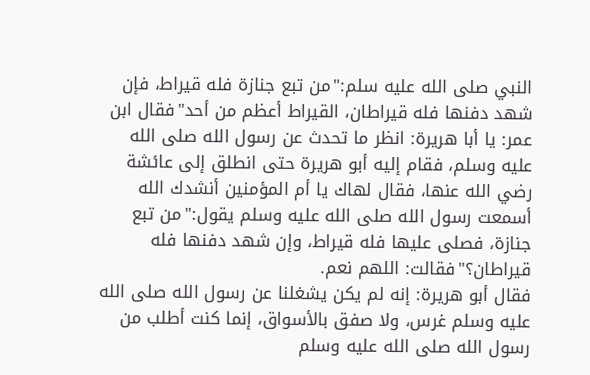النبي صلى الله عليه سلم:"من تبع جنازة فله قيراط، فإن شهد دفنها فله قيراطان، القيراط أعظم من أحد"فقال ابن عمر: يا أبا هريرة: انظر ما تحدث عن رسول الله صلى الله عليه وسلم، فقام إليه أبو هريرة حتى انطلق إلى عائشة رضي الله عنها، فقال لهاك يا أم المؤمنين أنشدك الله أسمعت رسول الله صلى الله عليه وسلم يقول:"من تبع جنازة، فصلى عليها فله قيراط، وإن شهد دفنها فله قيراطان؟"فقالت: اللهم نعم.
فقال أبو هريرة: إنه لم يكن يشغلنا عن رسول الله صلى الله عليه وسلم غرس، ولا صفق بالأسواق، إنما كنت أطلب من رسول الله صلى الله عليه وسلم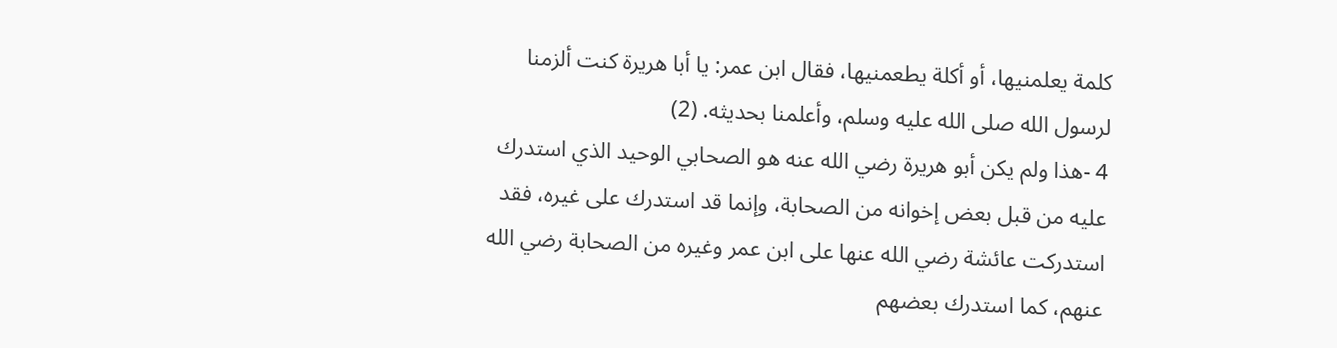كلمة يعلمنيها، أو أكلة يطعمنيها، فقال ابن عمر: يا أبا هريرة كنت ألزمنا لرسول الله صلى الله عليه وسلم، وأعلمنا بحديثه. (2)
4 -هذا ولم يكن أبو هريرة رضي الله عنه هو الصحابي الوحيد الذي استدرك عليه من قبل بعض إخوانه من الصحابة، وإنما قد استدرك على غيره، فقد استدركت عائشة رضي الله عنها على ابن عمر وغيره من الصحابة رضي الله عنهم، كما استدرك بعضهم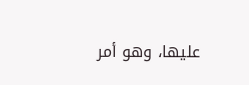عليها، وهو أمر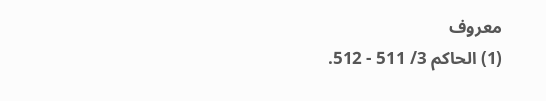معروف
(1) الحاكم 3/ 511 - 512.